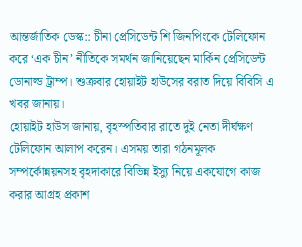আন্তর্জাতিক ডেস্ক:: চীনা প্রেসিডেন্ট শি জিনপিংকে টেলিফোন করে ‘এক চীন’ নীতিকে সমর্থন জানিয়েছেন মার্কিন প্রেসিডেন্ট ডোনাল্ড ট্রাম্প। শুক্রবার হোয়াইট হাউসের বরাত দিয়ে বিবিসি এ খবর জানায়।
হোয়াইট হাউস জানায়, বৃহস্পতিবার রাতে দুই নেতা দীর্ঘক্ষণ টেলিফোন আলাপ করেন। এসময় তারা গঠনমূলক সম্পর্কোন্নয়নসহ বৃহদাকারে বিভিন্ন ইস্যু নিয়ে একযোগে কাজ করার আগ্রহ প্রকাশ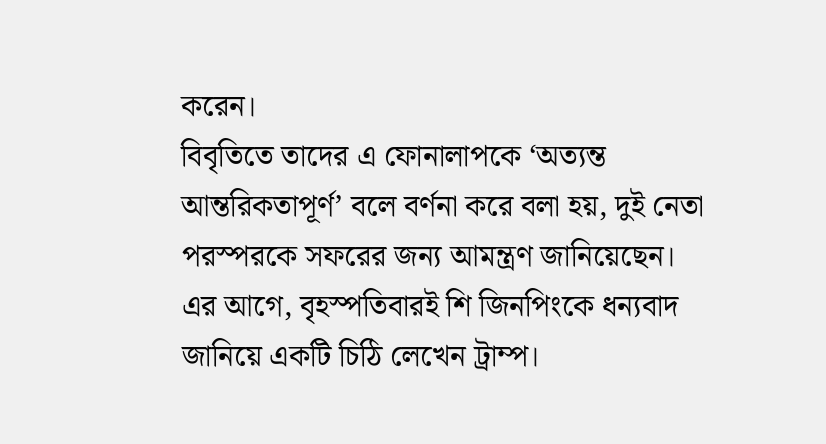করেন।
বিবৃতিতে তাদের এ ফোনালাপকে ‘অত্যন্ত আন্তরিকতাপূর্ণ’ বলে বর্ণনা করে বলা হয়, দুই নেতা পরস্পরকে সফরের জন্য আমন্ত্রণ জানিয়েছেন।
এর আগে, বৃহস্পতিবারই শি জিনপিংকে ধন্যবাদ জানিয়ে একটি চিঠি লেখেন ট্রাম্প।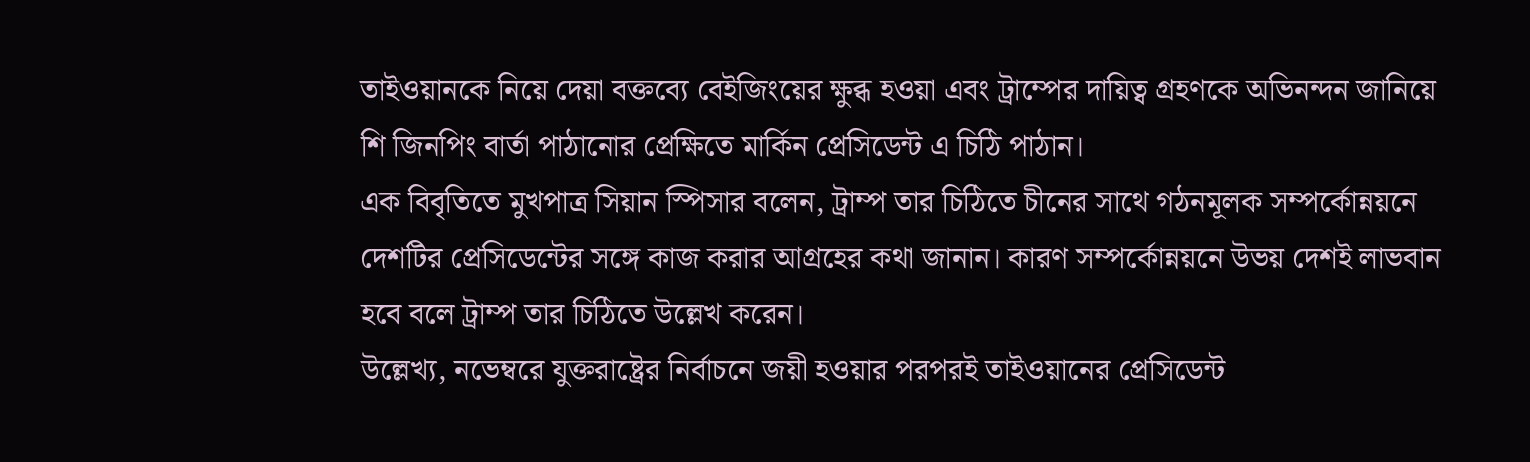তাইওয়ানকে নিয়ে দেয়া বক্তব্যে বেইজিংয়ের ক্ষুব্ধ হওয়া এবং ট্রাম্পের দায়িত্ব গ্রহণকে অভিনন্দন জানিয়ে শি জিনপিং বার্তা পাঠানোর প্রেক্ষিতে মার্কিন প্রেসিডেন্ট এ চিঠি পাঠান।
এক বিবৃতিতে মুখপাত্র সিয়ান স্পিসার বলেন, ট্রাম্প তার চিঠিতে চীনের সাথে গঠনমূলক সম্পর্কোন্নয়নে দেশটির প্রেসিডেন্টের সঙ্গে কাজ করার আগ্রহের কথা জানান। কারণ সম্পর্কোন্নয়নে উভয় দেশই লাভবান হবে বলে ট্রাম্প তার চিঠিতে উল্লেখ করেন।
উল্লেখ্য, নভেম্বরে যুক্তরাষ্ট্রের নির্বাচনে জয়ী হওয়ার পরপরই তাইওয়ানের প্রেসিডেন্ট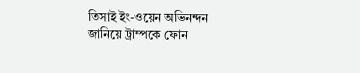তিসাই ইং-ওয়েন অভিনন্দন জানিয়ে ট্রাম্পকে ফোন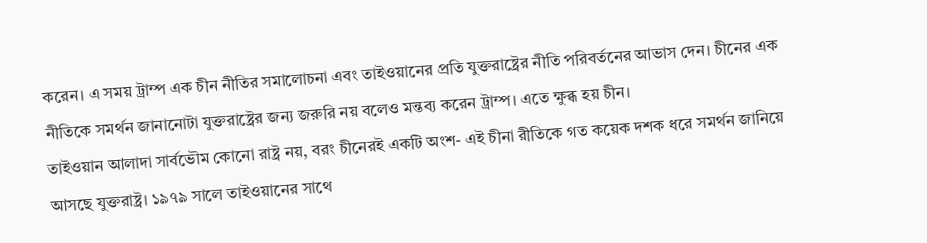করেন। এ সময় ট্রাম্প এক চীন নীতির সমালোচনা এবং তাইওয়ানের প্রতি যুক্তরাষ্ট্রের নীতি পরিবর্তনের আভাস দেন। চীনের এক নীতিকে সমর্থন জানানোটা যুক্তরাষ্ট্রের জন্য জরুরি নয় বলেও মন্তব্য করেন ট্রাম্প। এতে ক্ষুব্ধ হয় চীন।
তাইওয়ান আলাদা সার্বভৌম কোনো রাষ্ট্র নয়, বরং চীনেরই একটি অংশ- এই চীনা রীতিকে গত কয়েক দশক ধরে সমর্থন জানিয়ে আসছে যুক্তরাষ্ট্র। ১৯৭৯ সালে তাইওয়ানের সাথে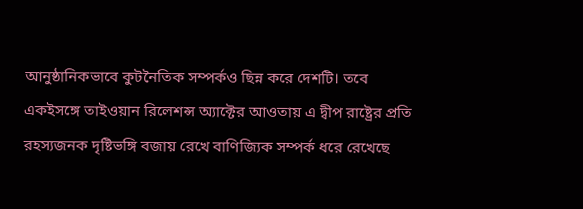আনুষ্ঠানিকভাবে কুটনৈতিক সম্পর্কও ছিন্ন করে দেশটি। তবে একইসঙ্গে তাইওয়ান রিলেশন্স অ্যাক্টের আওতায় এ দ্বীপ রাষ্ট্রের প্রতি রহস্যজনক দৃষ্টিভঙ্গি বজায় রেখে বাণিজ্যিক সম্পর্ক ধরে রেখেছে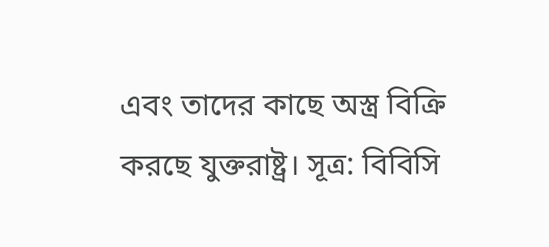এবং তাদের কাছে অস্ত্র বিক্রি করছে যুক্তরাষ্ট্র। সূত্র: বিবিসি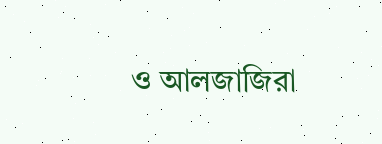ও আলজাজিরা